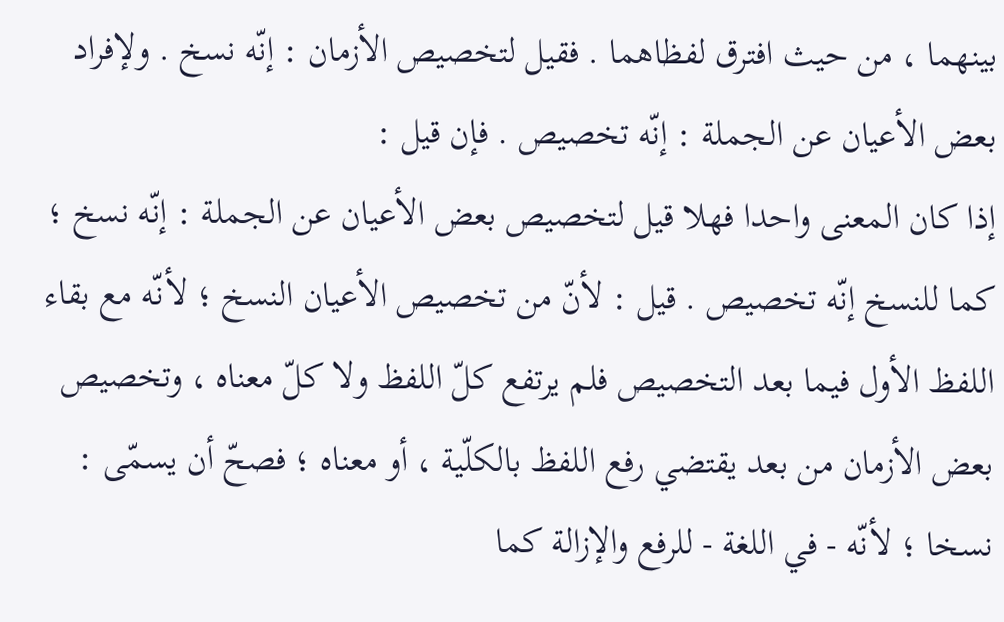بينهما ، من حيث افترق لفظاهما . فقيل لتخصيص الأزمان : إنّه نسخ . ولإفراد بعض الأعيان عن الجملة : إنّه تخصيص . فإن قيل :
إذا كان المعنى واحدا فهلا قيل لتخصيص بعض الأعيان عن الجملة : إنّه نسخ ؛ كما للنسخ إنّه تخصيص . قيل : لأنّ من تخصيص الأعيان النسخ ؛ لأنّه مع بقاء اللفظ الأول فيما بعد التخصيص فلم يرتفع كلّ اللفظ ولا كلّ معناه ، وتخصيص بعض الأزمان من بعد يقتضي رفع اللفظ بالكلّية ، أو معناه ؛ فصحّ أن يسمّى : نسخا ؛ لأنّه - في اللغة - للرفع والإزالة كما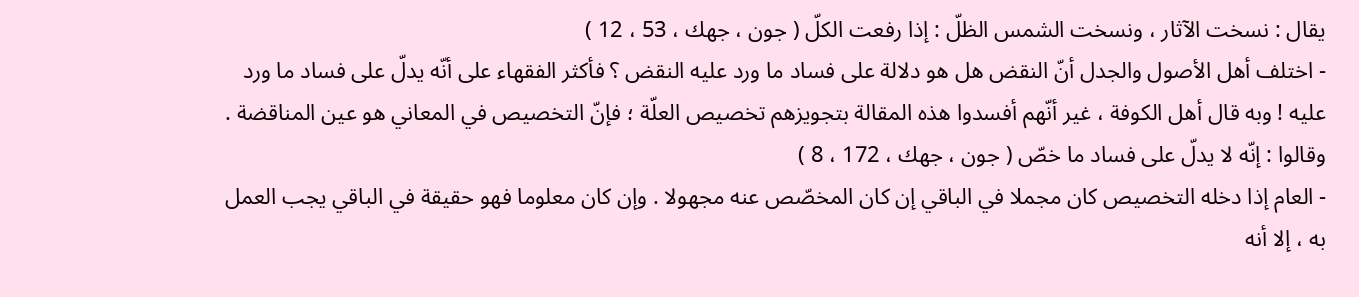يقال : نسخت الآثار ، ونسخت الشمس الظلّ : إذا رفعت الكلّ ( جون ، جهك ، 53 ، 12 )
- اختلف أهل الأصول والجدل أنّ النقض هل هو دلالة على فساد ما ورد عليه النقض ؟ فأكثر الفقهاء على أنّه يدلّ على فساد ما ورد عليه ! وبه قال أهل الكوفة ، غير أنّهم أفسدوا هذه المقالة بتجويزهم تخصيص العلّة ؛ فإنّ التخصيص في المعاني هو عين المناقضة . وقالوا : إنّه لا يدلّ على فساد ما خصّ ( جون ، جهك ، 172 ، 8 )
- العام إذا دخله التخصيص كان مجملا في الباقي إن كان المخصّص عنه مجهولا . وإن كان معلوما فهو حقيقة في الباقي يجب العمل به ، إلا أنه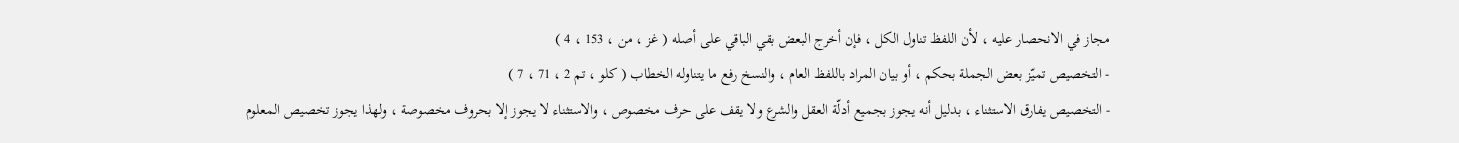مجاز في الانحصار عليه ، لأن اللفظ تناول الكل ، فإن أخرج البعض بقي الباقي على أصله ( غز ، من ، 153 ، 4 )
- التخصيص تميّز بعض الجملة بحكم ، أو بيان المراد باللفظ العام ، والنسخ رفع ما يتناوله الخطاب ( كلو ، تم 2 ، 71 ، 7 )
- التخصيص يفارق الاستثناء ، بدليل أنه يجوز بجميع أدلّة العقل والشرع ولا يقف على حرف مخصوص ، والاستثناء لا يجوز إلا بحروف مخصوصة ، ولهذا يجوز تخصيص المعلوم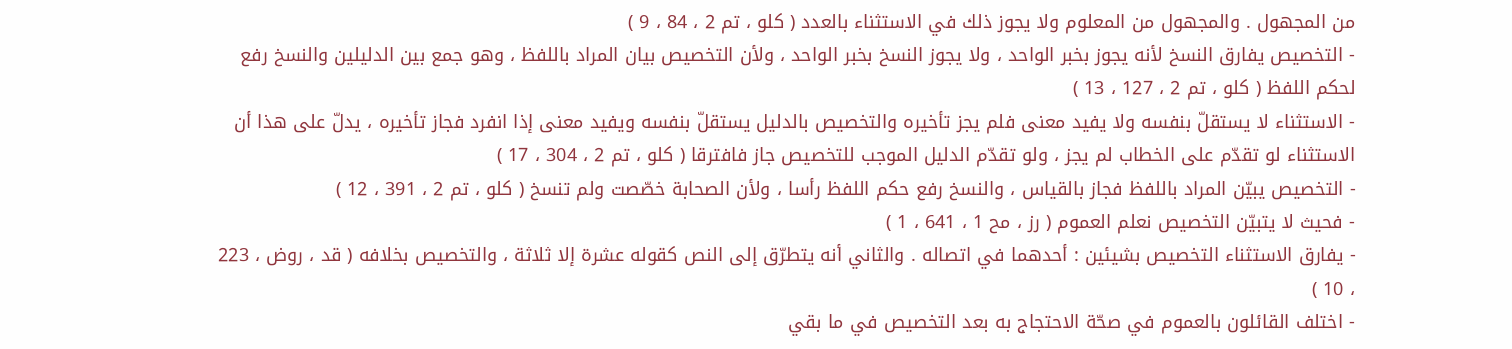من المجهول . والمجهول من المعلوم ولا يجوز ذلك في الاستثناء بالعدد ( كلو ، تم 2 ، 84 ، 9 )
- التخصيص يفارق النسخ لأنه يجوز بخبر الواحد ، ولا يجوز النسخ بخبر الواحد ، ولأن التخصيص بيان المراد باللفظ ، وهو جمع بين الدليلين والنسخ رفع لحكم اللفظ ( كلو ، تم 2 ، 127 ، 13 )
- الاستثناء لا يستقلّ بنفسه ولا يفيد معنى فلم يجز تأخيره والتخصيص بالدليل يستقلّ بنفسه ويفيد معنى إذا انفرد فجاز تأخيره ، يدلّ على هذا أن الاستثناء لو تقدّم على الخطاب لم يجز ، ولو تقدّم الدليل الموجب للتخصيص جاز فافترقا ( كلو ، تم 2 ، 304 ، 17 )
- التخصيص يبيّن المراد باللفظ فجاز بالقياس ، والنسخ رفع حكم اللفظ رأسا ، ولأن الصحابة خصّصت ولم تنسخ ( كلو ، تم 2 ، 391 ، 12 )
- فحيث لا يتبيّن التخصيص نعلم العموم ( رز ، مح 1 ، 641 ، 1 )
- يفارق الاستثناء التخصيص بشيئين : أحدهما في اتصاله . والثاني أنه يتطرّق إلى النص كقوله عشرة إلا ثلاثة ، والتخصيص بخلافه ( قد ، روض ، 223 ، 10 )
- اختلف القائلون بالعموم في صحّة الاحتجاج به بعد التخصيص في ما بقي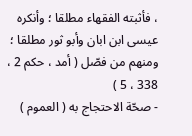، فأثبته الفقهاء مطلقا ؛ وأنكره عيسى ابن ابان وأبو ثور مطلقا ؛ ومنهم من فصّل ( أمد ، حكم 2 ، 338 ، 5 )
- صحّة الاحتجاج به ( العموم )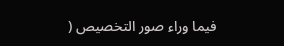فيما وراء صور التخصيص (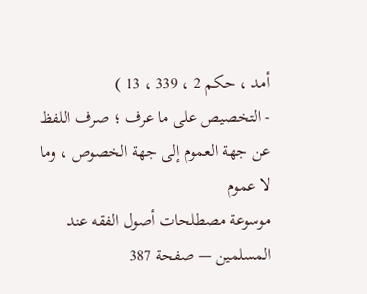أمد ، حكم 2 ، 339 ، 13 )
- التخصيص على ما عرف ؛ صرف اللفظ عن جهة العموم إلى جهة الخصوص ، وما لا عموم
موسوعة مصطلحات أصول الفقه عند المسلمين — صفحة 387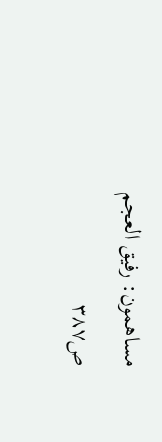مساهمون: رفيق العجم
ص٣٨٧